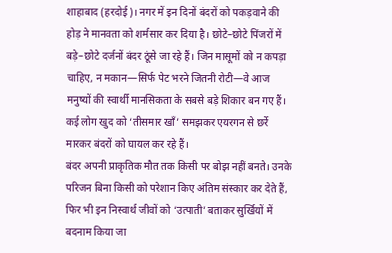शाहाबाद (हरदोई)। नगर में इन दिनों बंदरों को पकड़वाने की होड़ ने मानवता को शर्मसार कर दिया है। छोटे–छोटे पिंजरों में बड़े–छोटे दर्जनों बंदर ठूंसे जा रहे हैं। जिन मासूमों को न कपड़ा चाहिए, न मकान—सिर्फ पेट भरने जितनी रोटी—वे आज मनुष्यों की स्वार्थी मानसिकता के सबसे बड़े शिकार बन गए हैं। कई लोग खुद को ‘तीसमार खाँ’ समझकर एयरगन से छर्रे मारकर बंदरों को घायल कर रहे हैं।
बंदर अपनी प्राकृतिक मौत तक किसी पर बोझ नहीं बनते। उनके परिजन बिना किसी को परेशान किए अंतिम संस्कार कर देते हैं, फिर भी इन निस्वार्थ जीवों को ‘उत्पाती’ बताकर सुर्खियों में बदनाम किया जा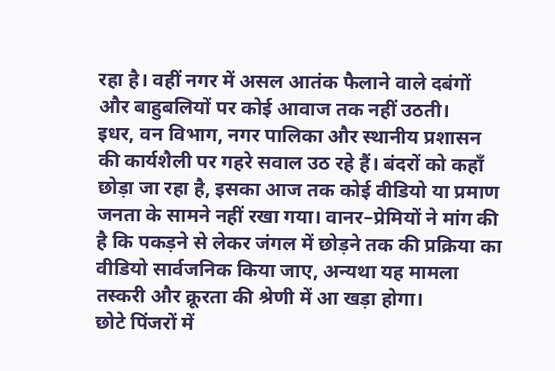रहा है। वहीं नगर में असल आतंक फैलाने वाले दबंगों और बाहुबलियों पर कोई आवाज तक नहीं उठती।
इधर, वन विभाग, नगर पालिका और स्थानीय प्रशासन की कार्यशैली पर गहरे सवाल उठ रहे हैं। बंदरों को कहाँ छोड़ा जा रहा है, इसका आज तक कोई वीडियो या प्रमाण जनता के सामने नहीं रखा गया। वानर–प्रेमियों ने मांग की है कि पकड़ने से लेकर जंगल में छोड़ने तक की प्रक्रिया का वीडियो सार्वजनिक किया जाए, अन्यथा यह मामला तस्करी और क्रूरता की श्रेणी में आ खड़ा होगा।
छोटे पिंजरों में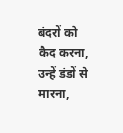बंदरों को कैद करना, उन्हें डंडों से मारना,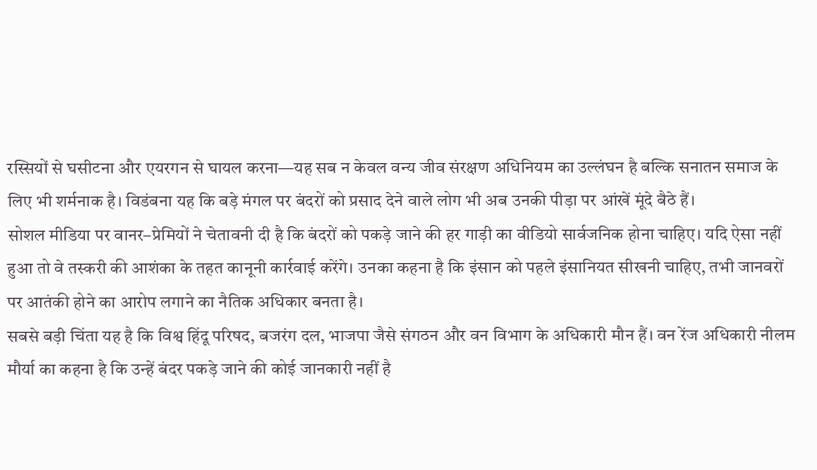रस्सियों से घसीटना और एयरगन से घायल करना—यह सब न केवल वन्य जीव संरक्षण अधिनियम का उल्लंघन है बल्कि सनातन समाज के लिए भी शर्मनाक है। विडंबना यह कि बड़े मंगल पर बंदरों को प्रसाद देने वाले लोग भी अब उनकी पीड़ा पर आंखें मूंदे बैठे हैं।
सोशल मीडिया पर वानर–प्रेमियों ने चेतावनी दी है कि बंदरों को पकड़े जाने की हर गाड़ी का वीडियो सार्वजनिक होना चाहिए। यदि ऐसा नहीं हुआ तो वे तस्करी की आशंका के तहत कानूनी कार्रवाई करेंगे। उनका कहना है कि इंसान को पहले इंसानियत सीखनी चाहिए, तभी जानवरों पर आतंकी होने का आरोप लगाने का नैतिक अधिकार बनता है।
सबसे बड़ी चिंता यह है कि विश्व हिंदू परिषद, बजरंग दल, भाजपा जैसे संगठन और वन विभाग के अधिकारी मौन हैं। वन रेंज अधिकारी नीलम मौर्या का कहना है कि उन्हें बंदर पकड़े जाने की कोई जानकारी नहीं है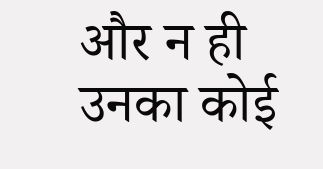और न ही उनका कोई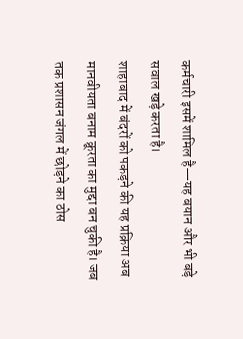कर्मचारी इसमें शामिल है—यह बयान और भी बड़े सवाल खड़े करता है।
शाहाबाद में बंदरों को पकड़ने की यह प्रक्रिया अब मानवीयता बनाम क्रूरता का मुद्दा बन चुकी है। जब तक प्रशासन जंगल में छोड़ने का ठोस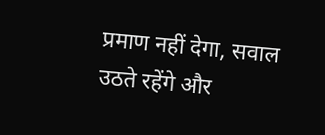प्रमाण नहीं देगा, सवाल उठते रहेंगे और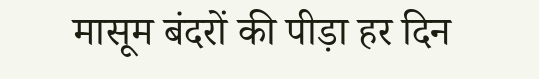मासूम बंदरों की पीड़ा हर दिन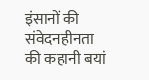इंसानों की संवेदनहीनता की कहानी बयां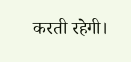करती रहेगी।